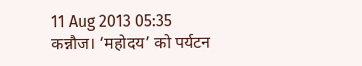11 Aug 2013 05:35
कन्नौज। ‘महोदय’ को पर्यटन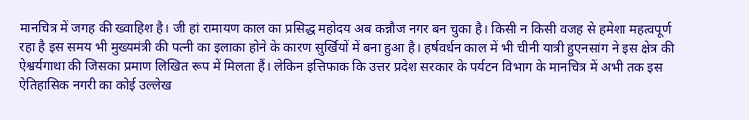मानचित्र में जगह की ख्वाहिश है। जी हां रामायण काल का प्रसिद्ध महोदय अब कन्नौज नगर बन चुका है। किसी न किसी वजह से हमेशा महत्वपूर्ण रहा है इस समय भी मुख्यमंत्री की पत्नी का इलाका होने के कारण सुर्खियों में बना हुआ है। हर्षवर्धन काल में भी चीनी यात्री हुएनसांग ने इस क्षेत्र की ऐश्वर्यगाथा की जिसका प्रमाण लिखित रूप में मिलता हैं। लेकिन इत्तिफाक कि उत्तर प्रदेश सरकार के पर्यटन विभाग के मानचित्र में अभी तक इस ऐतिहासिक नगरी का कोई उल्लेख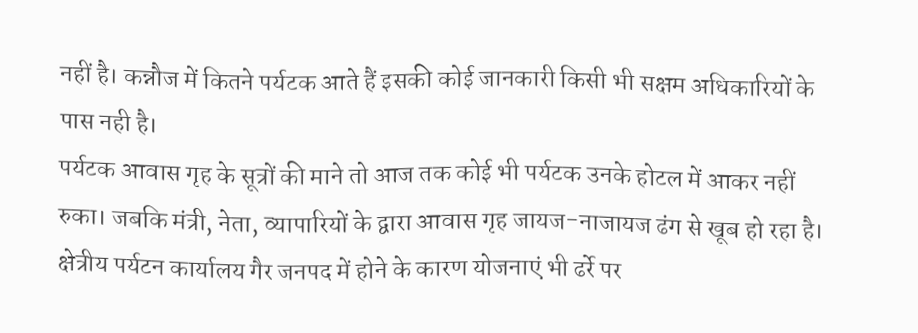नहीं है। कन्नौज में कितने पर्यटक आते हैं इसकी कोई जानकारी किसी भी सक्षम अधिकारियों के पास नही है।
पर्यटक आवास गृह के सूत्रों की माने तो आज तक कोई भी पर्यटक उनके होटल में आकर नहीं रुका। जबकि मंत्री, नेता, व्यापारियों के द्वारा आवास गृह जायज-नाजायज ढंग से खूब हो रहा है। क्षेत्रीय पर्यटन कार्यालय गैर जनपद में होने के कारण योजनाएं भी ढर्रे पर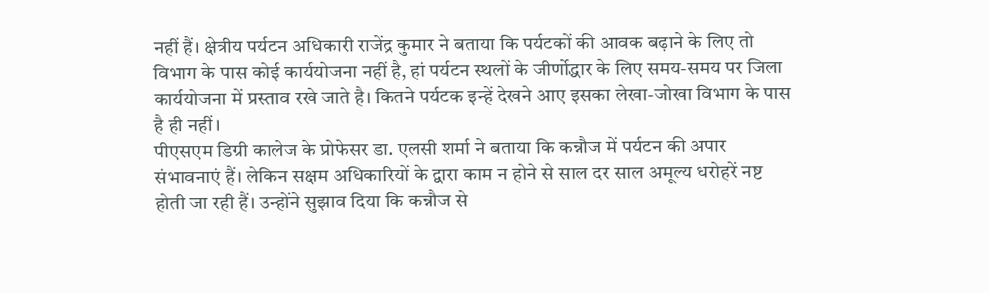नहीं हैं। क्षेत्रीय पर्यटन अधिकारी राजेंद्र कुमार ने बताया कि पर्यटकों की आवक बढ़ाने के लिए तो विभाग के पास कोई कार्ययोजना नहीं है, हां पर्यटन स्थलों के जीर्णोद्धार के लिए समय-समय पर जिला कार्ययोजना में प्रस्ताव रखे जाते है। कितने पर्यटक इन्हें देखने आए इसका लेखा-जोखा विभाग के पास है ही नहीं।
पीएसएम डिग्री कालेज के प्रोफेसर डा. एलसी शर्मा ने बताया कि कन्नौज में पर्यटन की अपार संभावनाएं हैं। लेकिन सक्षम अधिकारियों के द्वारा काम न होने से साल दर साल अमूल्य धरोहरें नष्ट होती जा रही हैं। उन्होंने सुझाव दिया कि कन्नौज से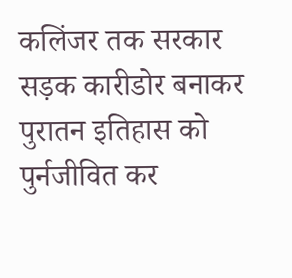कलिंजर तक सरकार सड़क कारीडोर बनाकर पुरातन इतिहास को पुर्नजीवित कर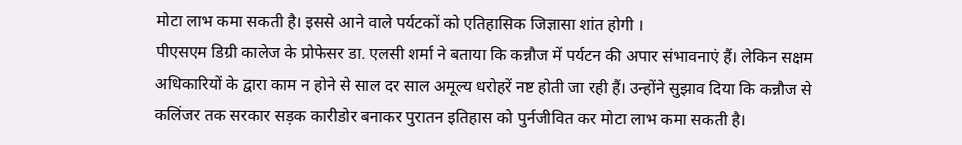मोटा लाभ कमा सकती है। इससे आने वाले पर्यटकों को एतिहासिक जिज्ञासा शांत होगी ।
पीएसएम डिग्री कालेज के प्रोफेसर डा. एलसी शर्मा ने बताया कि कन्नौज में पर्यटन की अपार संभावनाएं हैं। लेकिन सक्षम अधिकारियों के द्वारा काम न होने से साल दर साल अमूल्य धरोहरें नष्ट होती जा रही हैं। उन्होंने सुझाव दिया कि कन्नौज से कलिंजर तक सरकार सड़क कारीडोर बनाकर पुरातन इतिहास को पुर्नजीवित कर मोटा लाभ कमा सकती है।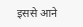इससे आने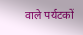वाले पर्यटकों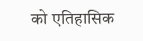को एतिहासिक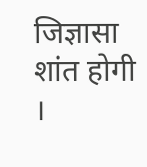जिज्ञासा शांत होगी ।